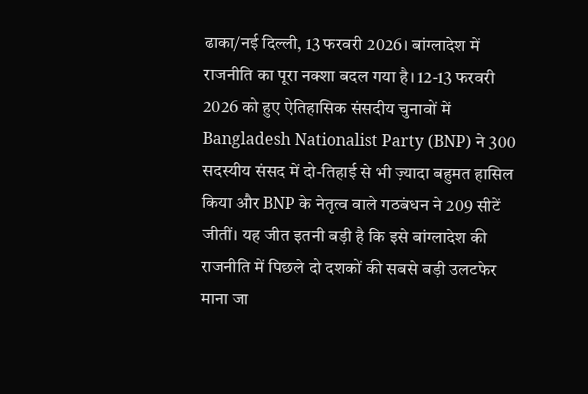ढाका/नई दिल्ली, 13 फरवरी 2026। बांग्लादेश में राजनीति का पूरा नक्शा बदल गया है। 12-13 फरवरी 2026 को हुए ऐतिहासिक संसदीय चुनावों में Bangladesh Nationalist Party (BNP) ने 300 सदस्यीय संसद में दो-तिहाई से भी ज़्यादा बहुमत हासिल किया और BNP के नेतृत्व वाले गठबंधन ने 209 सीटें जीतीं। यह जीत इतनी बड़ी है कि इसे बांग्लादेश की राजनीति में पिछले दो दशकों की सबसे बड़ी उलटफेर माना जा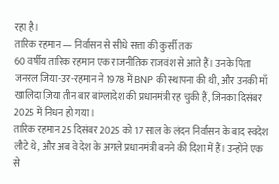रहा है।
तारिक रहमान — निर्वासन से सीधे सत्ता की कुर्सी तक
60 वर्षीय तारिक रहमान एक राजनीतिक राजवंश से आते हैं। उनके पिता जनरल जिया-उर-रहमान ने 1978 में BNP की स्थापना की थी, और उनकी माँ खालिदा ज़िया तीन बार बांग्लादेश की प्रधानमंत्री रह चुकी हैं, जिनका दिसंबर 2025 में निधन हो गया।
तारिक रहमान 25 दिसंबर 2025 को 17 साल के लंदन निर्वासन के बाद स्वदेश लौटे थे, और अब वे देश के अगले प्रधानमंत्री बनने की दिशा में हैं। उन्होंने एक से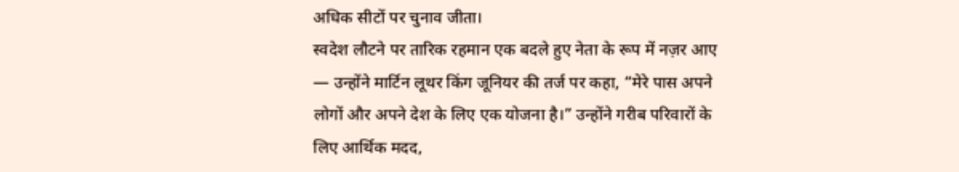अधिक सीटों पर चुनाव जीता।
स्वदेश लौटने पर तारिक रहमान एक बदले हुए नेता के रूप में नज़र आए — उन्होंने मार्टिन लूथर किंग जूनियर की तर्ज पर कहा, “मेरे पास अपने लोगों और अपने देश के लिए एक योजना है।” उन्होंने गरीब परिवारों के लिए आर्थिक मदद,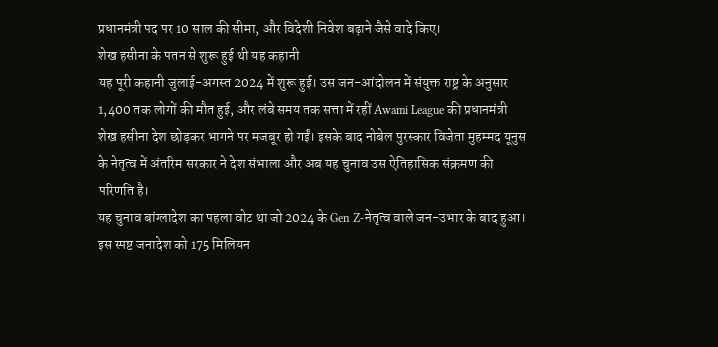प्रधानमंत्री पद पर 10 साल की सीमा, और विदेशी निवेश बढ़ाने जैसे वादे किए।
शेख हसीना के पतन से शुरू हुई थी यह कहानी
यह पूरी कहानी जुलाई-अगस्त 2024 में शुरू हुई। उस जन-आंदोलन में संयुक्त राष्ट्र के अनुसार 1,400 तक लोगों की मौत हुई, और लंबे समय तक सत्ता में रहीं Awami League की प्रधानमंत्री शेख हसीना देश छोड़कर भागने पर मजबूर हो गईं। इसके बाद नोबेल पुरस्कार विजेता मुहम्मद यूनुस के नेतृत्व में अंतरिम सरकार ने देश संभाला और अब यह चुनाव उस ऐतिहासिक संक्रमण की परिणति है।
यह चुनाव बांग्लादेश का पहला वोट था जो 2024 के Gen Z-नेतृत्व वाले जन-उभार के बाद हुआ। इस स्पष्ट जनादेश को 175 मिलियन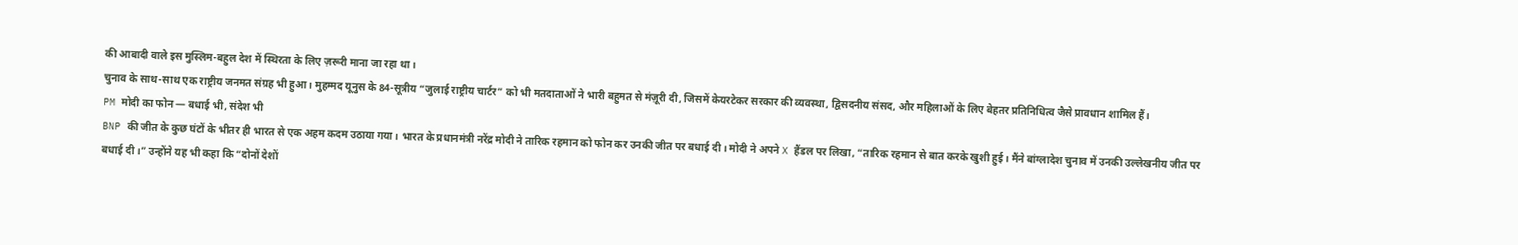की आबादी वाले इस मुस्लिम-बहुल देश में स्थिरता के लिए ज़रूरी माना जा रहा था।
चुनाव के साथ-साथ एक राष्ट्रीय जनमत संग्रह भी हुआ। मुहम्मद यूनुस के 84-सूत्रीय “जुलाई राष्ट्रीय चार्टर” को भी मतदाताओं ने भारी बहुमत से मंज़ूरी दी, जिसमें केयरटेकर सरकार की व्यवस्था, द्विसदनीय संसद, और महिलाओं के लिए बेहतर प्रतिनिधित्व जैसे प्रावधान शामिल हैं।
PM मोदी का फोन — बधाई भी, संदेश भी
BNP की जीत के कुछ घंटों के भीतर ही भारत से एक अहम कदम उठाया गया। भारत के प्रधानमंत्री नरेंद्र मोदी ने तारिक रहमान को फोन कर उनकी जीत पर बधाई दी। मोदी ने अपने X हैंडल पर लिखा, “तारिक रहमान से बात करके खुशी हुई। मैंने बांग्लादेश चुनाव में उनकी उल्लेखनीय जीत पर बधाई दी।” उन्होंने यह भी कहा कि “दोनों देशों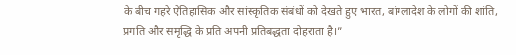के बीच गहरे ऐतिहासिक और सांस्कृतिक संबंधों को देखते हुए भारत, बांग्लादेश के लोगों की शांति, प्रगति और समृद्धि के प्रति अपनी प्रतिबद्धता दोहराता है।”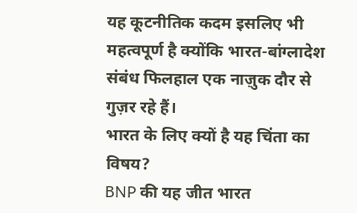यह कूटनीतिक कदम इसलिए भी महत्वपूर्ण है क्योंकि भारत-बांग्लादेश संबंध फिलहाल एक नाज़ुक दौर से गुज़र रहे हैं।
भारत के लिए क्यों है यह चिंता का विषय?
BNP की यह जीत भारत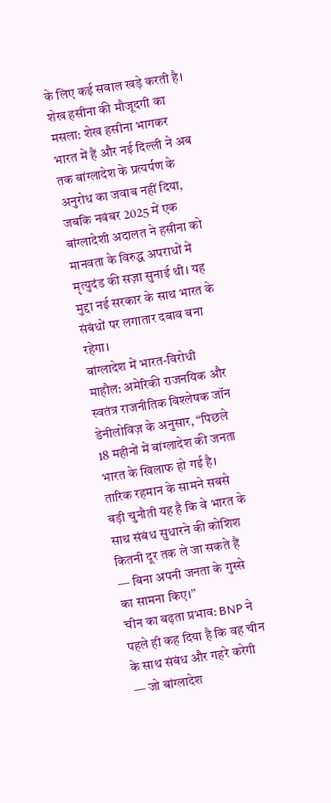के लिए कई सवाल खड़े करती है।
शेख हसीना की मौजूदगी का मसला: शेख हसीना भागकर भारत में हैं और नई दिल्ली ने अब तक बांग्लादेश के प्रत्यर्पण के अनुरोध का जवाब नहीं दिया, जबकि नवंबर 2025 में एक बांग्लादेशी अदालत ने हसीना को मानवता के विरुद्ध अपराधों में मृत्युदंड की सज़ा सुनाई थी। यह मुद्दा नई सरकार के साथ भारत के संबंधों पर लगातार दबाव बना रहेगा।
बांग्लादेश में भारत-विरोधी माहौल: अमेरिकी राजनयिक और स्वतंत्र राजनीतिक विश्लेषक जॉन डेनीलोविज़ के अनुसार, “पिछले 18 महीनों में बांग्लादेश की जनता भारत के खिलाफ हो गई है। तारिक रहमान के सामने सबसे बड़ी चुनौती यह है कि वे भारत के साथ संबंध सुधारने की कोशिश कितनी दूर तक ले जा सकते हैं — बिना अपनी जनता के गुस्से का सामना किए।”
चीन का बढ़ता प्रभाव: BNP ने पहले ही कह दिया है कि वह चीन के साथ संबंध और गहरे करेगी — जो बांग्लादेश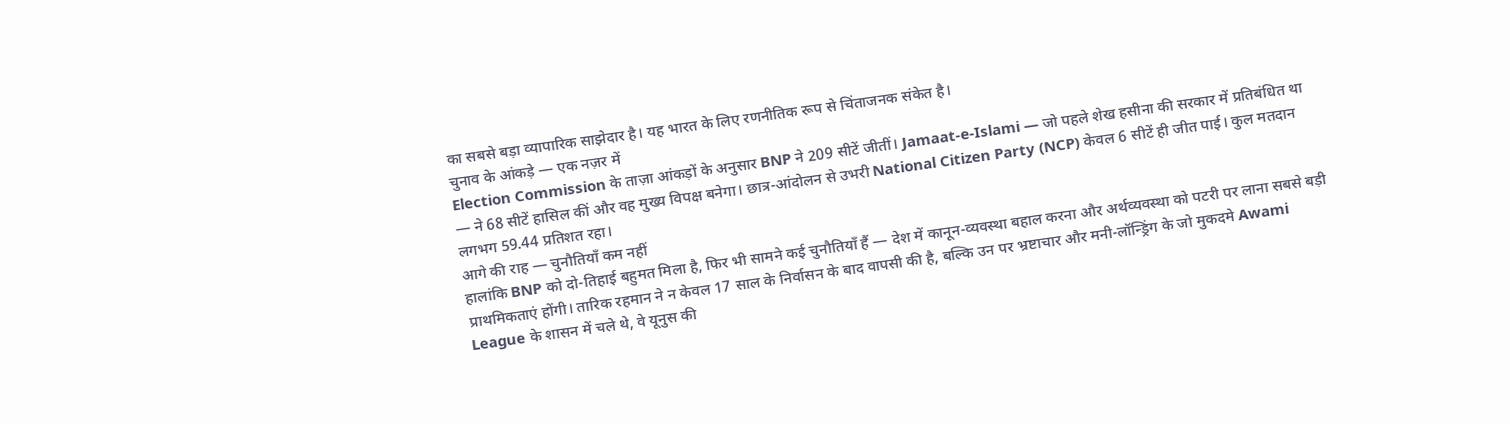का सबसे बड़ा व्यापारिक साझेदार है। यह भारत के लिए रणनीतिक रूप से चिंताजनक संकेत है।
चुनाव के आंकड़े — एक नज़र में
Election Commission के ताज़ा आंकड़ों के अनुसार BNP ने 209 सीटें जीतीं। Jamaat-e-Islami — जो पहले शेख हसीना की सरकार में प्रतिबंधित था — ने 68 सीटें हासिल कीं और वह मुख्य विपक्ष बनेगा। छात्र-आंदोलन से उभरी National Citizen Party (NCP) केवल 6 सीटें ही जीत पाई। कुल मतदान लगभग 59.44 प्रतिशत रहा।
आगे की राह — चुनौतियाँ कम नहीं
हालांकि BNP को दो-तिहाई बहुमत मिला है, फिर भी सामने कई चुनौतियाँ हैं — देश में कानून-व्यवस्था बहाल करना और अर्थव्यवस्था को पटरी पर लाना सबसे बड़ी प्राथमिकताएं होंगी। तारिक रहमान ने न केवल 17 साल के निर्वासन के बाद वापसी की है, बल्कि उन पर भ्रष्टाचार और मनी-लॉन्ड्रिंग के जो मुकदमे Awami League के शासन में चले थे, वे यूनुस की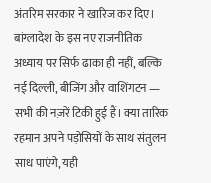अंतरिम सरकार ने खारिज कर दिए।
बांग्लादेश के इस नए राजनीतिक अध्याय पर सिर्फ ढाका ही नहीं, बल्कि नई दिल्ली, बीजिंग और वाशिंगटन — सभी की नज़रें टिकी हुई हैं। क्या तारिक रहमान अपने पड़ोसियों के साथ संतुलन साध पाएंगे, यही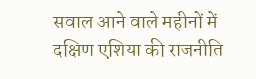सवाल आने वाले महीनों में दक्षिण एशिया की राजनीति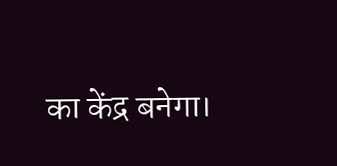का केंद्र बनेगा।